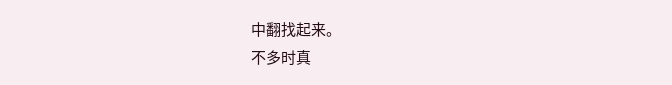中翻找起来。
不多时真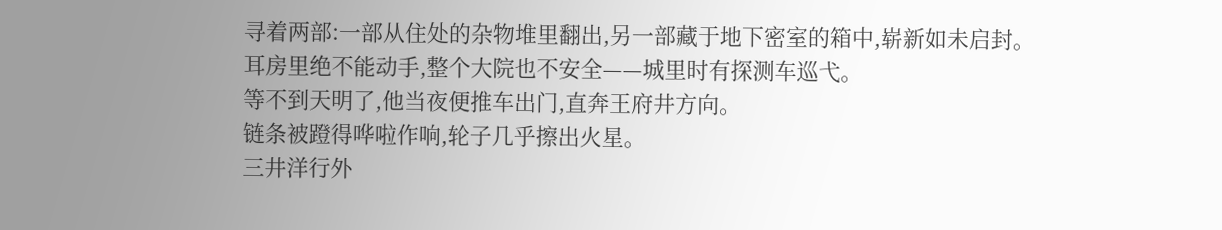寻着两部:一部从住处的杂物堆里翻出,另一部藏于地下密室的箱中,崭新如未启封。
耳房里绝不能动手,整个大院也不安全——城里时有探测车巡弋。
等不到天明了,他当夜便推车出门,直奔王府井方向。
链条被蹬得哗啦作响,轮子几乎擦出火星。
三井洋行外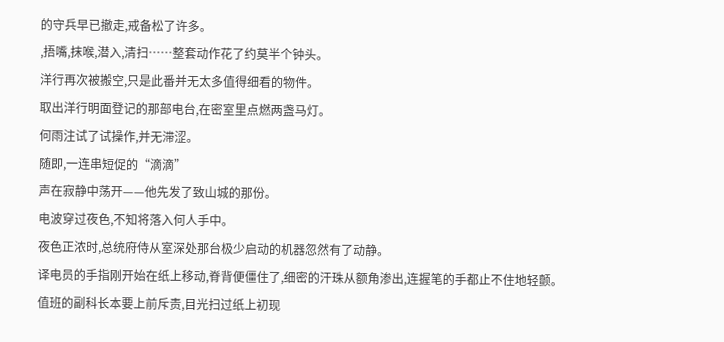的守兵早已撤走,戒备松了许多。
,捂嘴,抹喉,潜入,清扫……整套动作花了约莫半个钟头。
洋行再次被搬空,只是此番并无太多值得细看的物件。
取出洋行明面登记的那部电台,在密室里点燃两盏马灯。
何雨注试了试操作,并无滞涩。
随即,一连串短促的“滴滴”
声在寂静中荡开——他先发了致山城的那份。
电波穿过夜色,不知将落入何人手中。
夜色正浓时,总统府侍从室深处那台极少启动的机器忽然有了动静。
译电员的手指刚开始在纸上移动,脊背便僵住了,细密的汗珠从额角渗出,连握笔的手都止不住地轻颤。
值班的副科长本要上前斥责,目光扫过纸上初现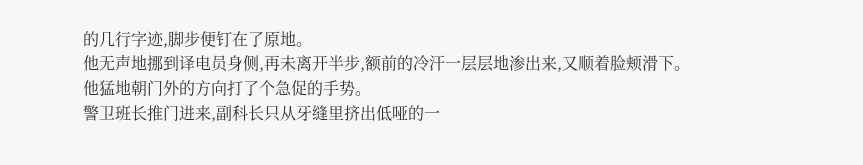的几行字迹,脚步便钉在了原地。
他无声地挪到译电员身侧,再未离开半步,额前的冷汗一层层地渗出来,又顺着脸颊滑下。
他猛地朝门外的方向打了个急促的手势。
警卫班长推门进来,副科长只从牙缝里挤出低哑的一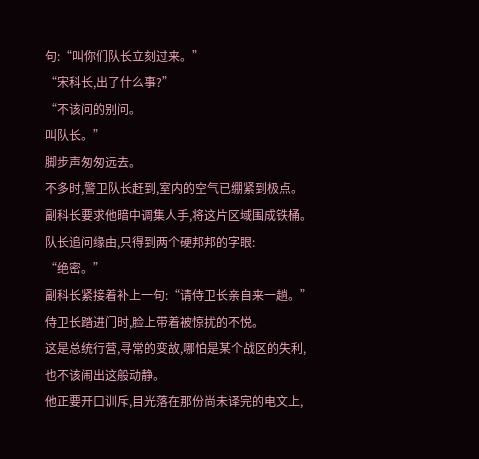句:“叫你们队长立刻过来。”
“宋科长,出了什么事?”
“不该问的别问。
叫队长。”
脚步声匆匆远去。
不多时,警卫队长赶到,室内的空气已绷紧到极点。
副科长要求他暗中调集人手,将这片区域围成铁桶。
队长追问缘由,只得到两个硬邦邦的字眼:
“绝密。”
副科长紧接着补上一句:“请侍卫长亲自来一趟。”
侍卫长踏进门时,脸上带着被惊扰的不悦。
这是总统行营,寻常的变故,哪怕是某个战区的失利,也不该闹出这般动静。
他正要开口训斥,目光落在那份尚未译完的电文上,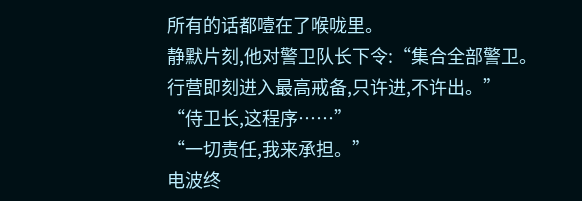所有的话都噎在了喉咙里。
静默片刻,他对警卫队长下令:“集合全部警卫。
行营即刻进入最高戒备,只许进,不许出。”
“侍卫长,这程序……”
“一切责任,我来承担。”
电波终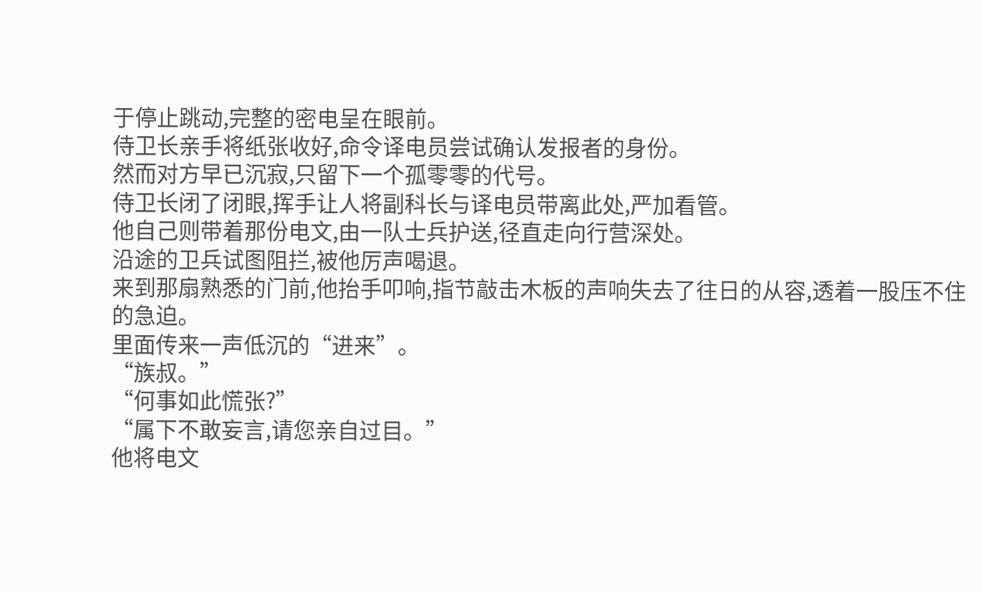于停止跳动,完整的密电呈在眼前。
侍卫长亲手将纸张收好,命令译电员尝试确认发报者的身份。
然而对方早已沉寂,只留下一个孤零零的代号。
侍卫长闭了闭眼,挥手让人将副科长与译电员带离此处,严加看管。
他自己则带着那份电文,由一队士兵护送,径直走向行营深处。
沿途的卫兵试图阻拦,被他厉声喝退。
来到那扇熟悉的门前,他抬手叩响,指节敲击木板的声响失去了往日的从容,透着一股压不住的急迫。
里面传来一声低沉的“进来”。
“族叔。”
“何事如此慌张?”
“属下不敢妄言,请您亲自过目。”
他将电文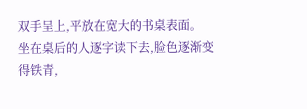双手呈上,平放在宽大的书桌表面。
坐在桌后的人逐字读下去,脸色逐渐变得铁青,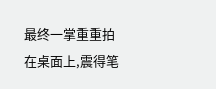最终一掌重重拍在桌面上,震得笔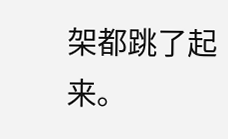架都跳了起来。